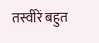तस्वीरें बहुत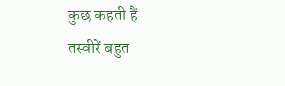कुछ कहती हैं
तस्वीरें बहुत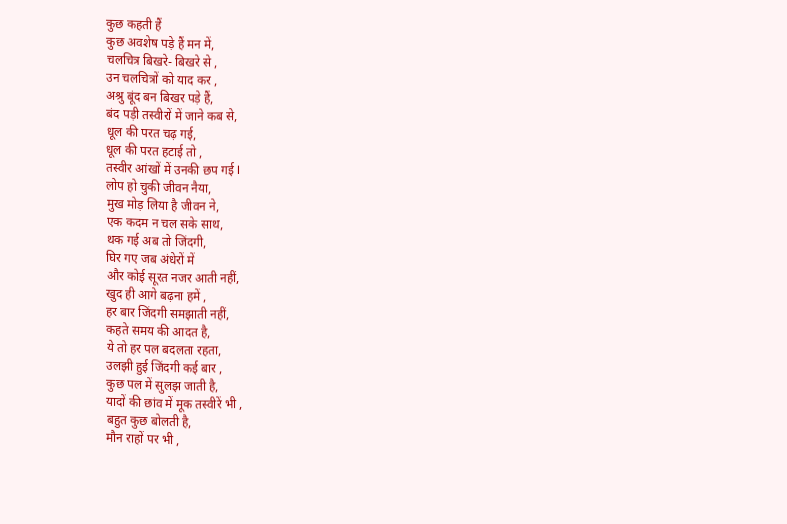कुछ कहती हैं
कुछ अवशेष पड़े हैं मन में,
चलचित्र बिखरे- बिखरे से ,
उन चलचित्रों को याद कर ,
अश्रु बूंद बन बिखर पड़े हैं,
बंद पड़ी तस्वीरों में जाने कब से,
धूल की परत चढ़ गई,
धूल की परत हटाई तो ,
तस्वीर आंखों में उनकी छप गई I
लोप हो चुकी जीवन नैया,
मुख मोड़ लिया है जीवन ने,
एक कदम न चल सके साथ,
थक गई अब तो जिंदगी,
घिर गए जब अंधेरों में
और कोई सूरत नजर आती नहीं,
खुद ही आगे बढ़ना हमें ,
हर बार जिंदगी समझाती नहीं,
कहते समय की आदत है,
ये तो हर पल बदलता रहता,
उलझी हुई जिंदगी कई बार ,
कुछ पल में सुलझ जाती है,
यादों की छांव में मूक तस्वीरें भी ,
बहुत कुछ बोलती है,
मौन राहों पर भी ,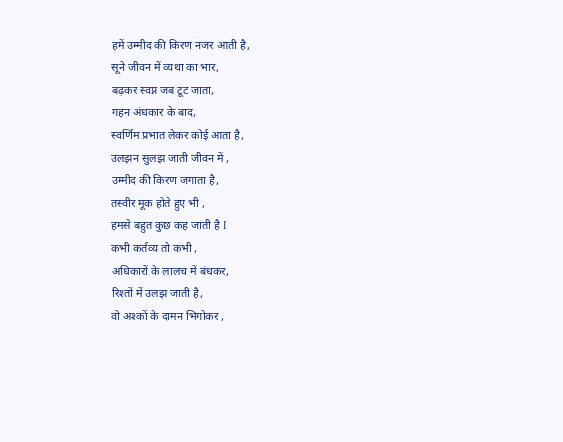हमें उम्मीद की किरण नजर आती है,
सूने जीवन में व्यथा का भार,
बढ़कर स्वप्न जब टूट जाता,
गहन अंधकार के बाद,
स्वर्णिम प्रभात लेकर कोई आता है,
उलझन सुलझ जाती जीवन में ,
उम्मीद की किरण जगाता है,
तस्वीर मूक होते हुए भी ,
हमसे बहुत कुछ कह जाती है I
कभी कर्तव्य तो कभी ,
अधिकारों के लालच में बंधकर,
रिश्तों में उलझ जाती है,
वो अश्कों के दामन भिगोकर ,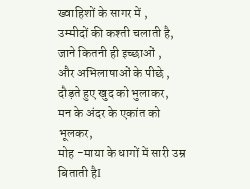ख्वाहिशों के सागर में ,
उम्मीदों की कश्ती चलाती है,
जाने कितनी ही इच्छाओं ,
और अभिलाषाओं के पीछे ,
दौड़ते हुए खुद को भुलाकर,
मन के अंदर के एकांत को भूलकर,
मोह -माया के धागों में सारी उम्र बिताती हैI